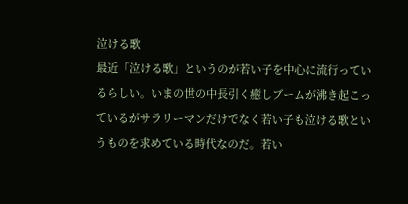泣ける歌
最近「泣ける歌」というのが若い子を中心に流行っているらしい。いまの世の中長引く癒しブームが沸き起こっているがサラリーマンだけでなく若い子も泣ける歌というものを求めている時代なのだ。若い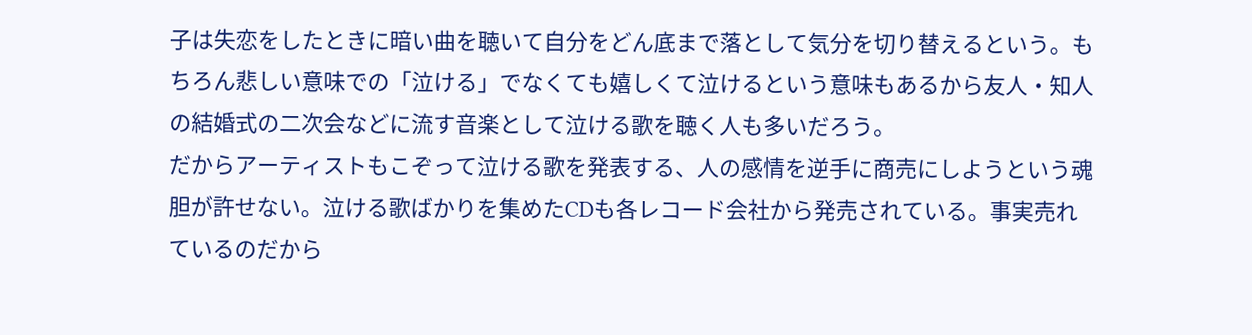子は失恋をしたときに暗い曲を聴いて自分をどん底まで落として気分を切り替えるという。もちろん悲しい意味での「泣ける」でなくても嬉しくて泣けるという意味もあるから友人・知人の結婚式の二次会などに流す音楽として泣ける歌を聴く人も多いだろう。
だからアーティストもこぞって泣ける歌を発表する、人の感情を逆手に商売にしようという魂胆が許せない。泣ける歌ばかりを集めたCDも各レコード会社から発売されている。事実売れているのだから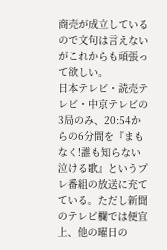商売が成立しているので文句は言えないがこれからも頑張って欲しい。
日本テレビ・読売テレビ・中京テレビの3局のみ、20:54からの6分間を『まもなく!誰も知らない泣ける歌』というプレ番組の放送に充てている。ただし新聞のテレビ欄では便宜上、他の曜日の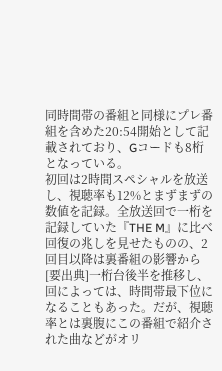同時間帯の番組と同様にプレ番組を含めた20:54開始として記載されており、Gコードも8桁となっている。
初回は2時間スペシャルを放送し、視聴率も12%とまずまずの数値を記録。全放送回で一桁を記録していた『THE M』に比べ回復の兆しを見せたものの、2回目以降は裏番組の影響から[要出典]一桁台後半を推移し、回によっては、時間帯最下位になることもあった。だが、視聴率とは裏腹にこの番組で紹介された曲などがオリ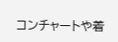コンチャートや着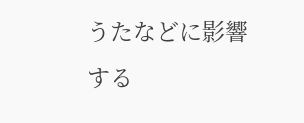うたなどに影響する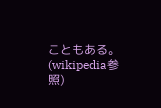こともある。(wikipedia参照)